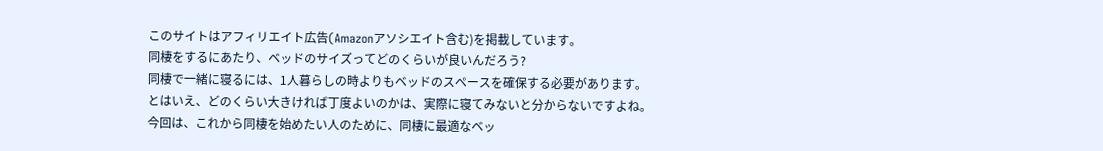このサイトはアフィリエイト広告(Amazonアソシエイト含む)を掲載しています。
同棲をするにあたり、ベッドのサイズってどのくらいが良いんだろう?
同棲で一緒に寝るには、1人暮らしの時よりもベッドのスペースを確保する必要があります。
とはいえ、どのくらい大きければ丁度よいのかは、実際に寝てみないと分からないですよね。
今回は、これから同棲を始めたい人のために、同棲に最適なベッ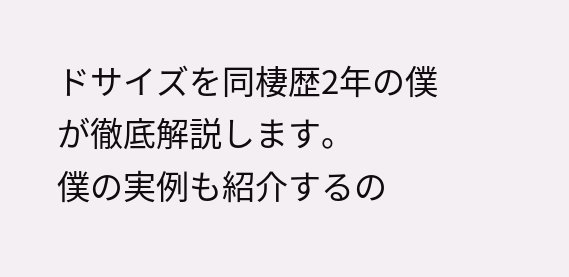ドサイズを同棲歴2年の僕が徹底解説します。
僕の実例も紹介するの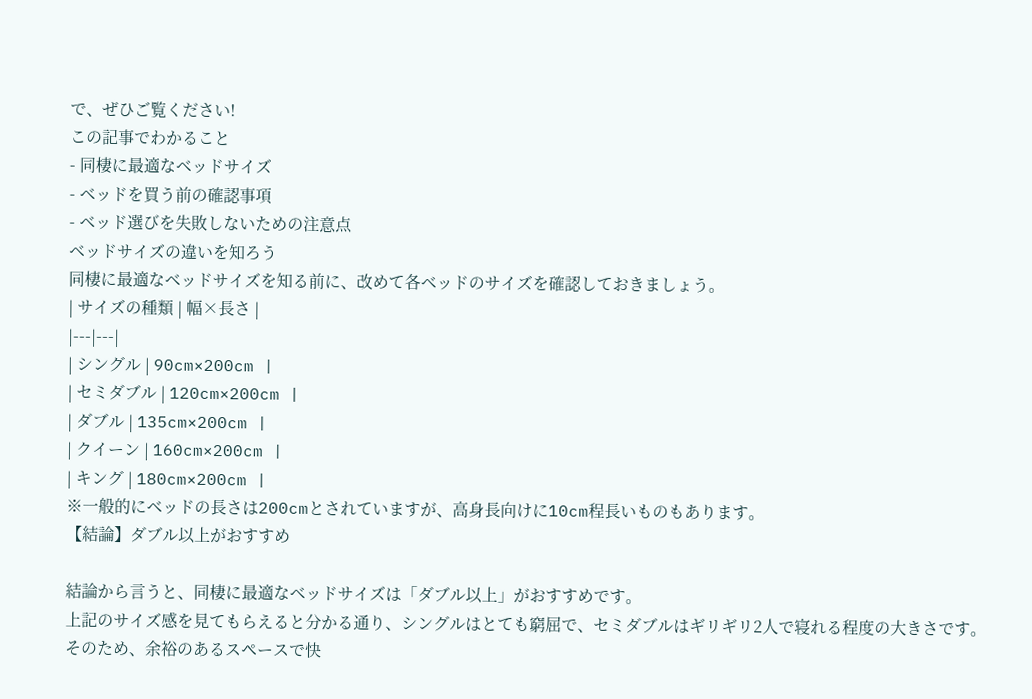で、ぜひご覧ください!
この記事でわかること
- 同棲に最適なベッドサイズ
- ベッドを買う前の確認事項
- ベッド選びを失敗しないための注意点
ベッドサイズの違いを知ろう
同棲に最適なベッドサイズを知る前に、改めて各ベッドのサイズを確認しておきましょう。
| サイズの種類 | 幅×長さ |
|---|---|
| シングル | 90cm×200cm |
| セミダブル | 120cm×200cm |
| ダブル | 135cm×200cm |
| クイーン | 160cm×200cm |
| キング | 180cm×200cm |
※一般的にベッドの長さは200cmとされていますが、高身長向けに10cm程長いものもあります。
【結論】ダブル以上がおすすめ

結論から言うと、同棲に最適なベッドサイズは「ダブル以上」がおすすめです。
上記のサイズ感を見てもらえると分かる通り、シングルはとても窮屈で、セミダブルはギリギリ2人で寝れる程度の大きさです。
そのため、余裕のあるスペースで快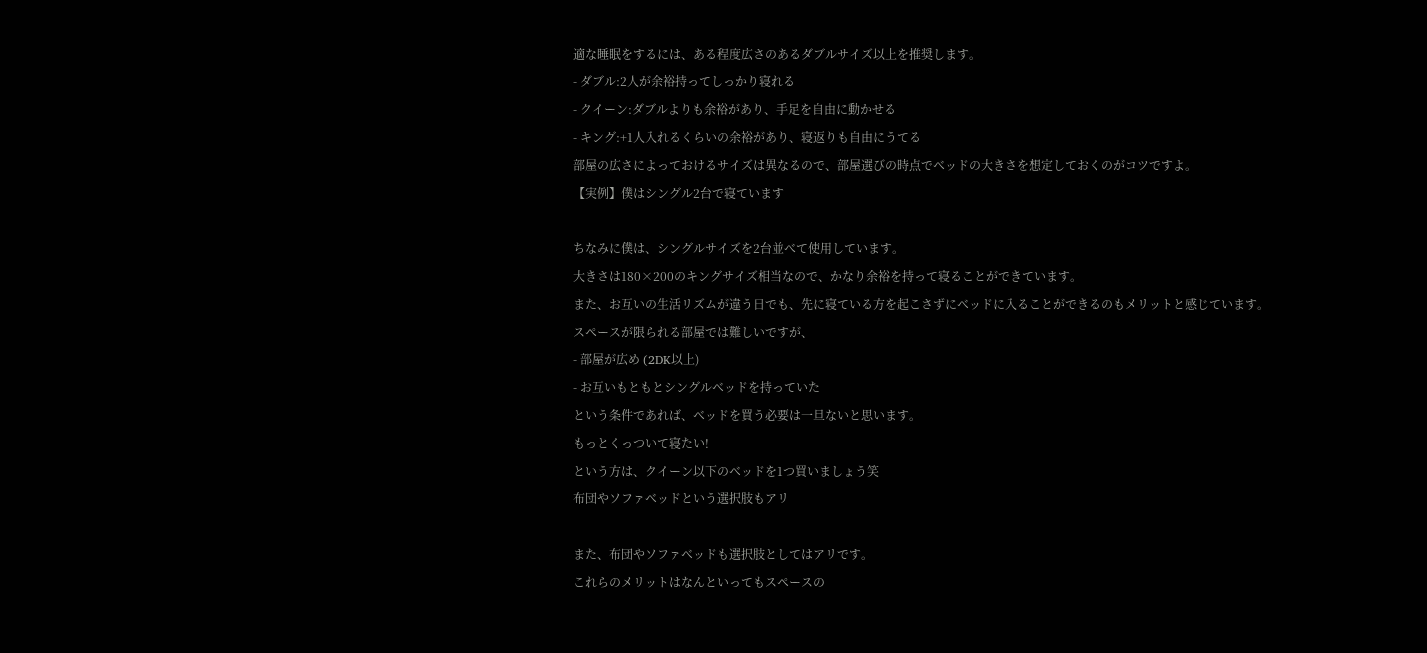適な睡眠をするには、ある程度広さのあるダブルサイズ以上を推奨します。
- ダブル:2人が余裕持ってしっかり寝れる
- クイーン:ダブルよりも余裕があり、手足を自由に動かせる
- キング:+1人入れるくらいの余裕があり、寝返りも自由にうてる
部屋の広さによっておけるサイズは異なるので、部屋選びの時点でベッドの大きさを想定しておくのがコツですよ。
【実例】僕はシングル2台で寝ています

ちなみに僕は、シングルサイズを2台並べて使用しています。
大きさは180×200のキングサイズ相当なので、かなり余裕を持って寝ることができています。
また、お互いの生活リズムが違う日でも、先に寝ている方を起こさずにベッドに入ることができるのもメリットと感じています。
スペースが限られる部屋では難しいですが、
- 部屋が広め (2DK以上)
- お互いもともとシングルベッドを持っていた
という条件であれば、ベッドを買う必要は一旦ないと思います。
もっとくっついて寝たい!
という方は、クイーン以下のベッドを1つ買いましょう笑
布団やソファベッドという選択肢もアリ

また、布団やソファベッドも選択肢としてはアリです。
これらのメリットはなんといってもスペースの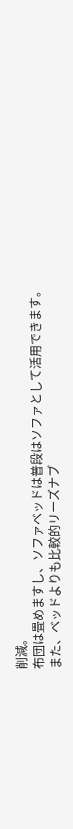削減。
布団は畳めますし、ソファベッドは普段はソファとして活用できます。
また、ベッドよりも比較的リーズナブ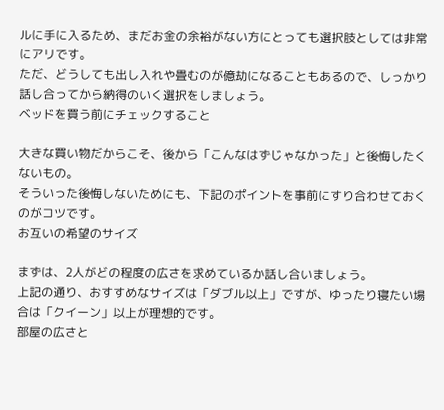ルに手に入るため、まだお金の余裕がない方にとっても選択肢としては非常にアリです。
ただ、どうしても出し入れや畳むのが億劫になることもあるので、しっかり話し合ってから納得のいく選択をしましょう。
ベッドを買う前にチェックすること

大きな買い物だからこそ、後から「こんなはずじゃなかった」と後悔したくないもの。
そういった後悔しないためにも、下記のポイントを事前にすり合わせておくのがコツです。
お互いの希望のサイズ

まずは、2人がどの程度の広さを求めているか話し合いましょう。
上記の通り、おすすめなサイズは「ダブル以上」ですが、ゆったり寝たい場合は「クイーン」以上が理想的です。
部屋の広さと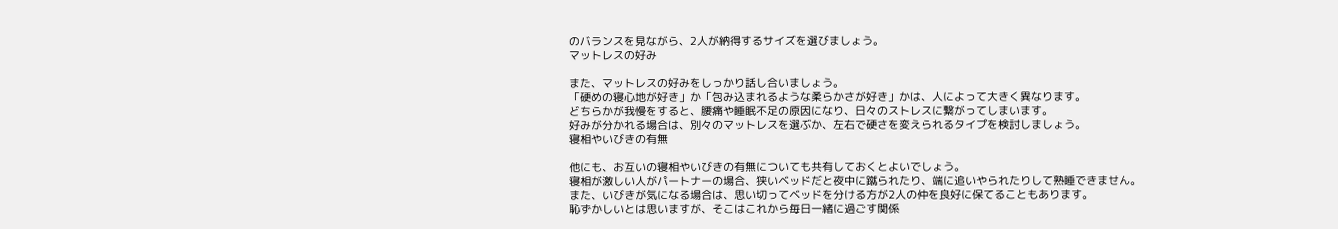のバランスを見ながら、2人が納得するサイズを選びましょう。
マットレスの好み

また、マットレスの好みをしっかり話し合いましょう。
「硬めの寝心地が好き」か「包み込まれるような柔らかさが好き」かは、人によって大きく異なります。
どちらかが我慢をすると、腰痛や睡眠不足の原因になり、日々のストレスに繋がってしまいます。
好みが分かれる場合は、別々のマットレスを選ぶか、左右で硬さを変えられるタイプを検討しましょう。
寝相やいびきの有無

他にも、お互いの寝相やいびきの有無についても共有しておくとよいでしょう。
寝相が激しい人がパートナーの場合、狭いベッドだと夜中に蹴られたり、端に追いやられたりして熟睡できません。
また、いびきが気になる場合は、思い切ってベッドを分ける方が2人の仲を良好に保てることもあります。
恥ずかしいとは思いますが、そこはこれから毎日一緒に過ごす関係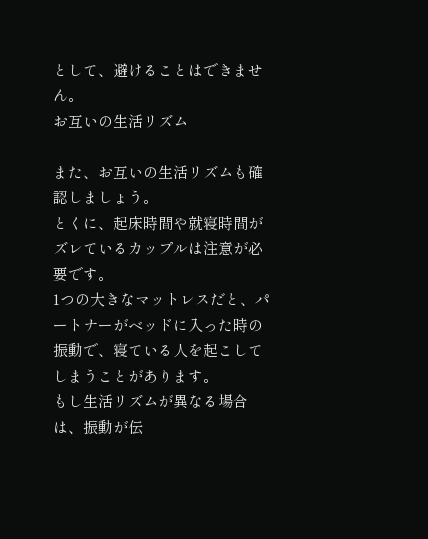として、避けることはできません。
お互いの生活リズム

また、お互いの生活リズムも確認しましょう。
とくに、起床時間や就寝時間がズレているカップルは注意が必要です。
1つの大きなマットレスだと、パートナーがベッドに入った時の振動で、寝ている人を起こしてしまうことがあります。
もし生活リズムが異なる場合は、振動が伝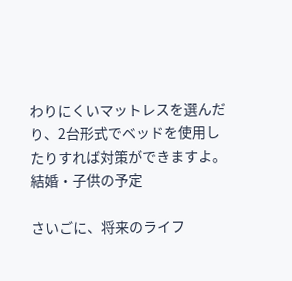わりにくいマットレスを選んだり、2台形式でベッドを使用したりすれば対策ができますよ。
結婚・子供の予定

さいごに、将来のライフ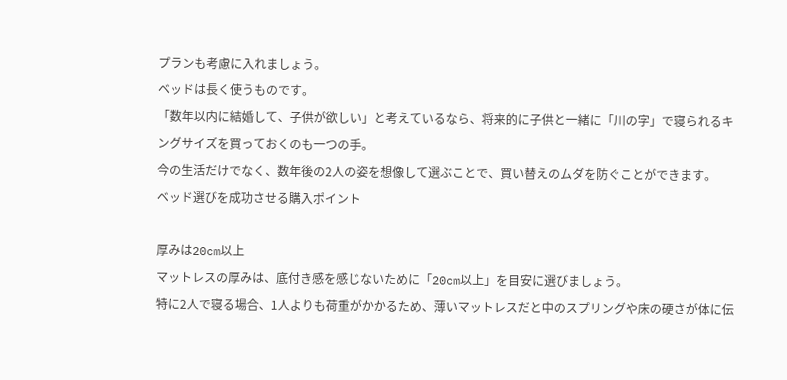プランも考慮に入れましょう。
ベッドは長く使うものです。
「数年以内に結婚して、子供が欲しい」と考えているなら、将来的に子供と一緒に「川の字」で寝られるキングサイズを買っておくのも一つの手。
今の生活だけでなく、数年後の2人の姿を想像して選ぶことで、買い替えのムダを防ぐことができます。
ベッド選びを成功させる購入ポイント

厚みは20cm以上
マットレスの厚みは、底付き感を感じないために「20cm以上」を目安に選びましょう。
特に2人で寝る場合、1人よりも荷重がかかるため、薄いマットレスだと中のスプリングや床の硬さが体に伝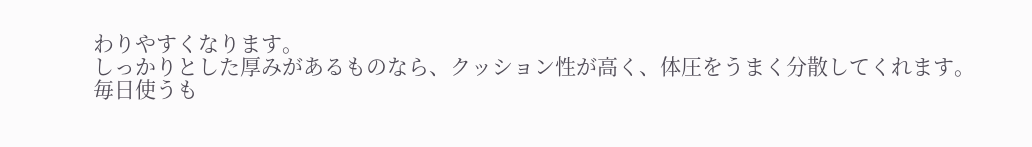わりやすくなります。
しっかりとした厚みがあるものなら、クッション性が高く、体圧をうまく分散してくれます。
毎日使うも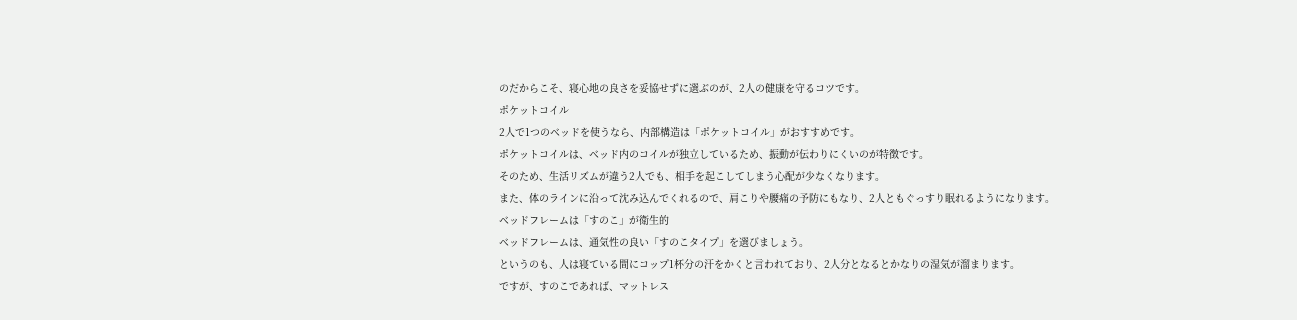のだからこそ、寝心地の良さを妥協せずに選ぶのが、2人の健康を守るコツです。
ポケットコイル
2人で1つのベッドを使うなら、内部構造は「ポケットコイル」がおすすめです。
ポケットコイルは、ベッド内のコイルが独立しているため、振動が伝わりにくいのが特徴です。
そのため、生活リズムが違う2人でも、相手を起こしてしまう心配が少なくなります。
また、体のラインに沿って沈み込んでくれるので、肩こりや腰痛の予防にもなり、2人ともぐっすり眠れるようになります。
ベッドフレームは「すのこ」が衛生的
ベッドフレームは、通気性の良い「すのこタイプ」を選びましょう。
というのも、人は寝ている間にコップ1杯分の汗をかくと言われており、2人分となるとかなりの湿気が溜まります。
ですが、すのこであれば、マットレス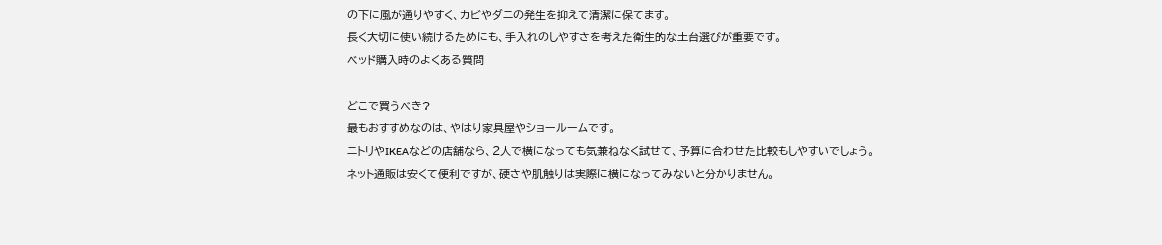の下に風が通りやすく、カビやダニの発生を抑えて清潔に保てます。
長く大切に使い続けるためにも、手入れのしやすさを考えた衛生的な土台選びが重要です。
ベッド購入時のよくある質問

どこで買うべき?
最もおすすめなのは、やはり家具屋やショールームです。
ニトリやIKEAなどの店舗なら、2人で横になっても気兼ねなく試せて、予算に合わせた比較もしやすいでしょう。
ネット通販は安くて便利ですが、硬さや肌触りは実際に横になってみないと分かりません。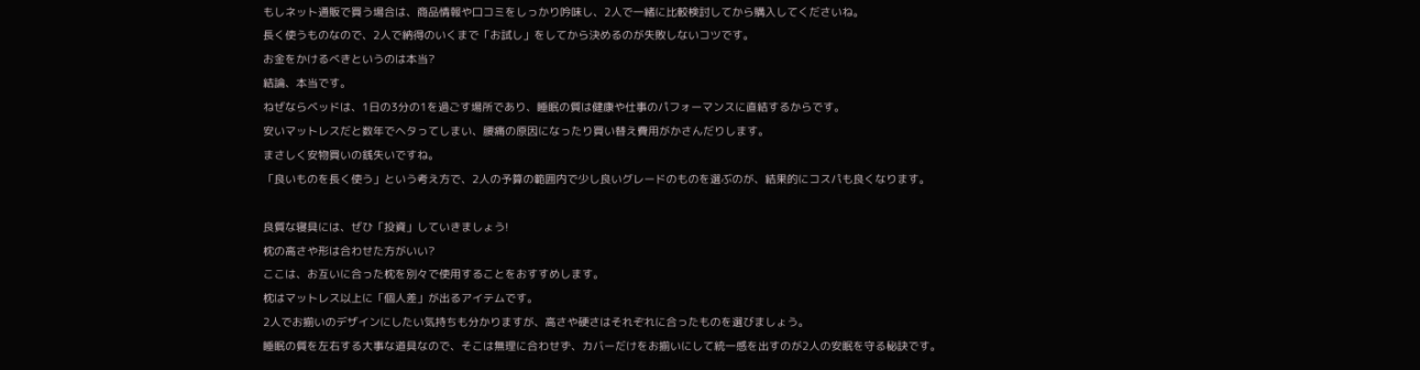もしネット通販で買う場合は、商品情報や口コミをしっかり吟味し、2人で一緒に比較検討してから購入してくださいね。
長く使うものなので、2人で納得のいくまで「お試し」をしてから決めるのが失敗しないコツです。
お金をかけるべきというのは本当?
結論、本当です。
ねぜならベッドは、1日の3分の1を過ごす場所であり、睡眠の質は健康や仕事のパフォーマンスに直結するからです。
安いマットレスだと数年でヘタってしまい、腰痛の原因になったり買い替え費用がかさんだりします。
まさしく安物買いの銭失いですね。
「良いものを長く使う」という考え方で、2人の予算の範囲内で少し良いグレードのものを選ぶのが、結果的にコスパも良くなります。

良質な寝具には、ぜひ「投資」していきましょう!
枕の高さや形は合わせた方がいい?
ここは、お互いに合った枕を別々で使用することをおすすめします。
枕はマットレス以上に「個人差」が出るアイテムです。
2人でお揃いのデザインにしたい気持ちも分かりますが、高さや硬さはそれぞれに合ったものを選びましょう。
睡眠の質を左右する大事な道具なので、そこは無理に合わせず、カバーだけをお揃いにして統一感を出すのが2人の安眠を守る秘訣です。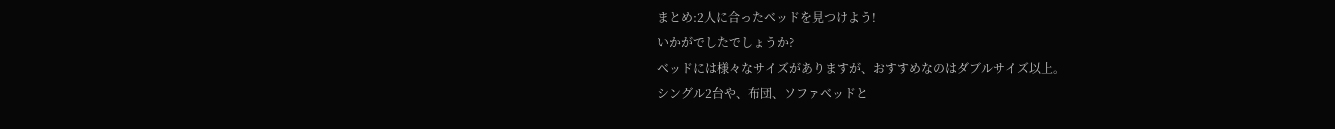まとめ:2人に合ったベッドを見つけよう!
いかがでしたでしょうか?
ベッドには様々なサイズがありますが、おすすめなのはダブルサイズ以上。
シングル2台や、布団、ソファベッドと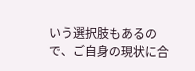いう選択肢もあるので、ご自身の現状に合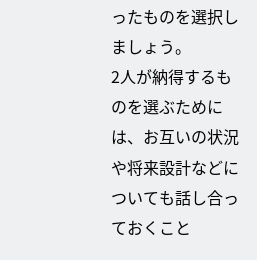ったものを選択しましょう。
2人が納得するものを選ぶためには、お互いの状況や将来設計などについても話し合っておくこと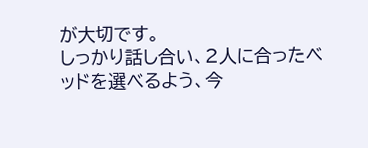が大切です。
しっかり話し合い、2人に合ったベッドを選べるよう、今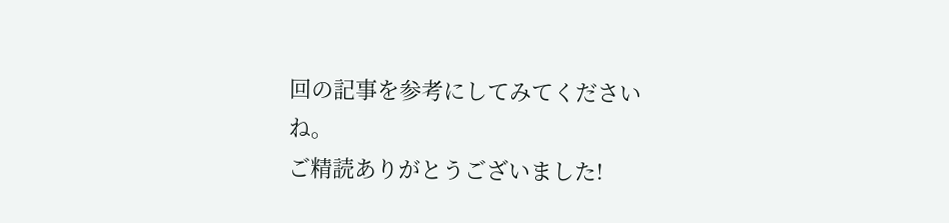回の記事を参考にしてみてくださいね。
ご精読ありがとうございました!